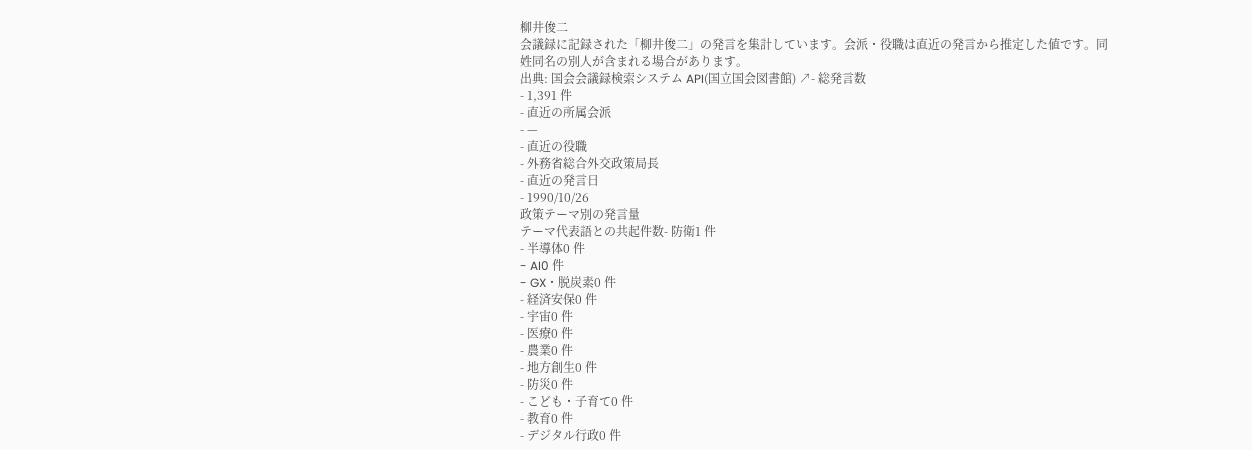柳井俊二
会議録に記録された「柳井俊二」の発言を集計しています。会派・役職は直近の発言から推定した値です。同姓同名の別人が含まれる場合があります。
出典: 国会会議録検索システム API(国立国会図書館) ↗- 総発言数
- 1,391 件
- 直近の所属会派
- —
- 直近の役職
- 外務省総合外交政策局長
- 直近の発言日
- 1990/10/26
政策テーマ別の発言量
テーマ代表語との共起件数- 防衛1 件
- 半導体0 件
- AI0 件
- GX・脱炭素0 件
- 経済安保0 件
- 宇宙0 件
- 医療0 件
- 農業0 件
- 地方創生0 件
- 防災0 件
- こども・子育て0 件
- 教育0 件
- デジタル行政0 件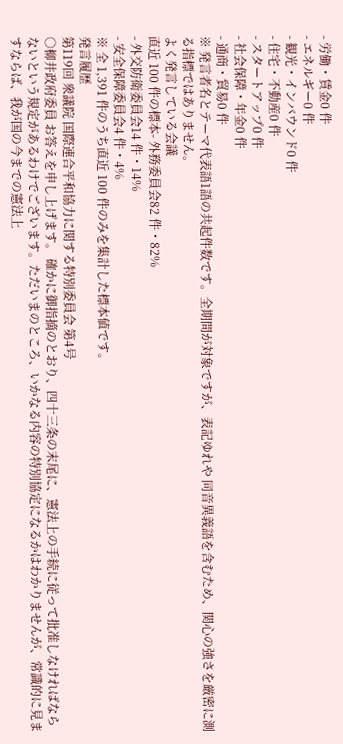- 労働・賃金0 件
- エネルギー0 件
- 観光・インバウンド0 件
- 住宅・不動産0 件
- スタートアップ0 件
- 社会保障・年金0 件
- 通商・貿易0 件
※ 発言者名とテーマ代表語1語の共起件数です。全期間が対象ですが、表記ゆれや 同音異義語を含むため、関心の強さを厳密に測る指標ではありません。
よく発言している会議
直近 100 件の標本- 外務委員会82 件・82%
- 外交防衛委員会14 件・14%
- 安全保障委員会4 件・4%
※ 全 1,391 件のうち直近 100 件のみを集計した標本値です。
発言履歴
第119回 衆議院 国際連合平和協力に関する特別委員会 第4号
○柳井政府委員 お答えを申し上げます。 確かに御指摘のとおり、四十三条の末尾に、憲法上の手続に従って批准しなければならないという規定があるわけでございます。ただいまのところ、いかなる内容の特別協定になるかはわかりませんが、常識的に見ますならば、我が国の今までの憲法上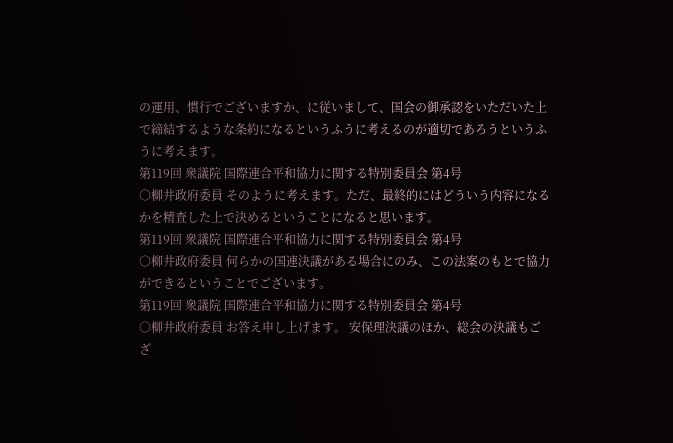の運用、慣行でございますか、に従いまして、国会の御承認をいただいた上で締結するような条約になるというふうに考えるのが適切であろうというふうに考えます。
第119回 衆議院 国際連合平和協力に関する特別委員会 第4号
○柳井政府委員 そのように考えます。ただ、最終的にはどういう内容になるかを精査した上で決めるということになると思います。
第119回 衆議院 国際連合平和協力に関する特別委員会 第4号
○柳井政府委員 何らかの国連決議がある場合にのみ、この法案のもとで協力ができるということでございます。
第119回 衆議院 国際連合平和協力に関する特別委員会 第4号
○柳井政府委員 お答え申し上げます。 安保理決議のほか、総会の決議もござ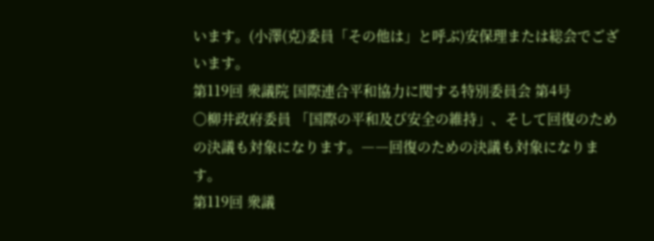います。(小澤(克)委員「その他は」と呼ぶ)安保理または総会でございます。
第119回 衆議院 国際連合平和協力に関する特別委員会 第4号
○柳井政府委員 「国際の平和及び安全の維持」、そして回復のための決議も対象になります。――回復のための決議も対象になります。
第119回 衆議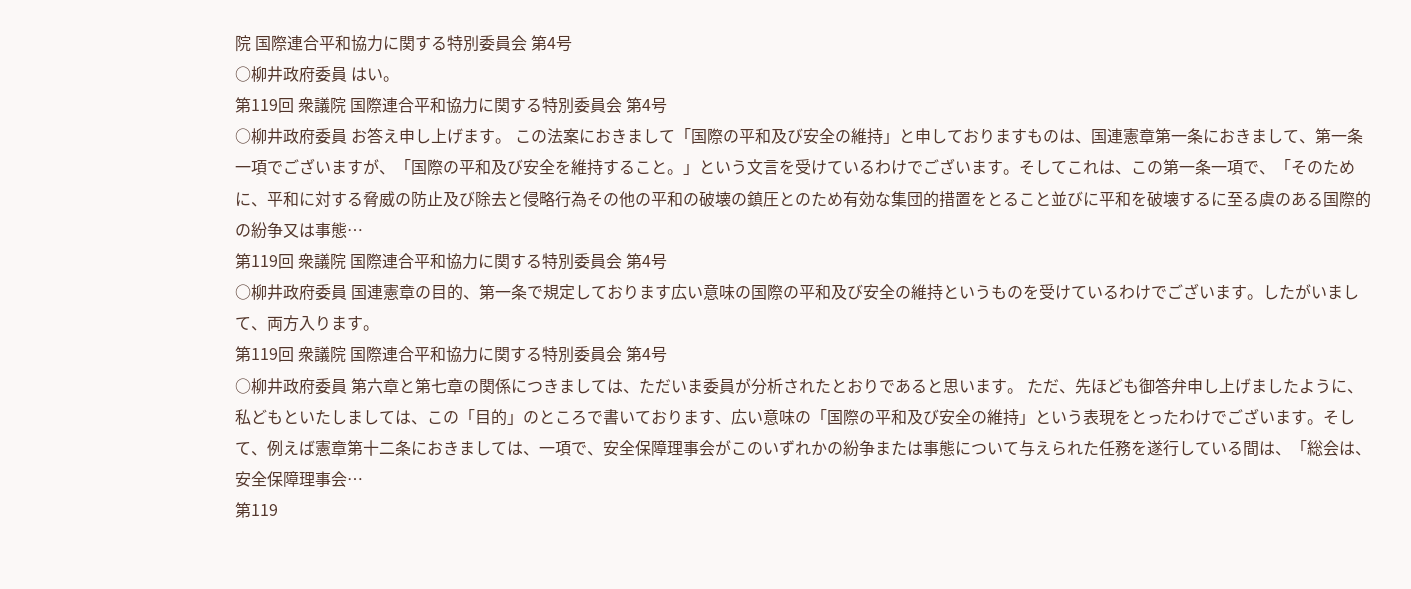院 国際連合平和協力に関する特別委員会 第4号
○柳井政府委員 はい。
第119回 衆議院 国際連合平和協力に関する特別委員会 第4号
○柳井政府委員 お答え申し上げます。 この法案におきまして「国際の平和及び安全の維持」と申しておりますものは、国連憲章第一条におきまして、第一条一項でございますが、「国際の平和及び安全を維持すること。」という文言を受けているわけでございます。そしてこれは、この第一条一項で、「そのために、平和に対する脅威の防止及び除去と侵略行為その他の平和の破壊の鎮圧とのため有効な集団的措置をとること並びに平和を破壊するに至る虞のある国際的の紛争又は事態…
第119回 衆議院 国際連合平和協力に関する特別委員会 第4号
○柳井政府委員 国連憲章の目的、第一条で規定しております広い意味の国際の平和及び安全の維持というものを受けているわけでございます。したがいまして、両方入ります。
第119回 衆議院 国際連合平和協力に関する特別委員会 第4号
○柳井政府委員 第六章と第七章の関係につきましては、ただいま委員が分析されたとおりであると思います。 ただ、先ほども御答弁申し上げましたように、私どもといたしましては、この「目的」のところで書いております、広い意味の「国際の平和及び安全の維持」という表現をとったわけでございます。そして、例えば憲章第十二条におきましては、一項で、安全保障理事会がこのいずれかの紛争または事態について与えられた任務を遂行している間は、「総会は、安全保障理事会…
第119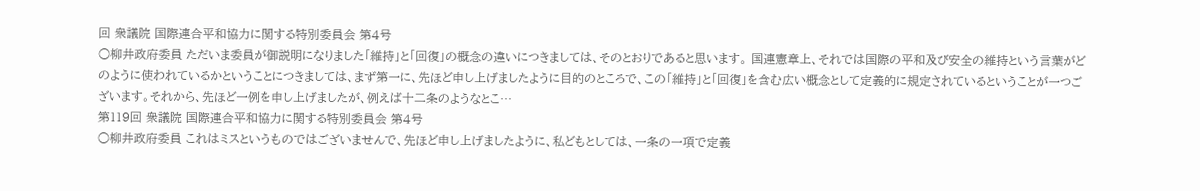回 衆議院 国際連合平和協力に関する特別委員会 第4号
○柳井政府委員 ただいま委員が御説明になりました「維持」と「回復」の概念の違いにつきましては、そのとおりであると思います。 国連憲章上、それでは国際の平和及び安全の維持という言葉がどのように使われているかということにつきましては、まず第一に、先ほど申し上げましたように目的のところで、この「維持」と「回復」を含む広い概念として定義的に規定されているということが一つございます。それから、先ほど一例を申し上げましたが、例えば十二条のようなとこ…
第119回 衆議院 国際連合平和協力に関する特別委員会 第4号
○柳井政府委員 これはミスというものではございませんで、先ほど申し上げましたように、私どもとしては、一条の一項で定義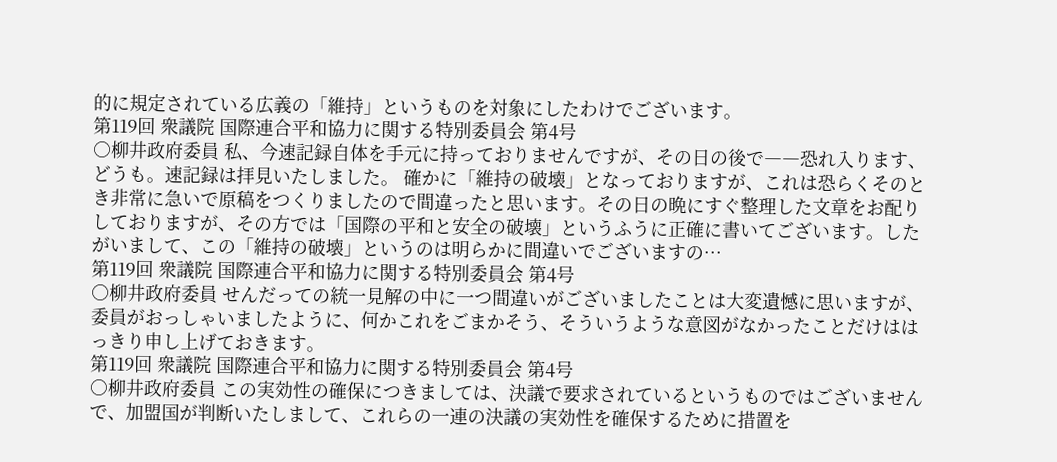的に規定されている広義の「維持」というものを対象にしたわけでございます。
第119回 衆議院 国際連合平和協力に関する特別委員会 第4号
○柳井政府委員 私、今速記録自体を手元に持っておりませんですが、その日の後で――恐れ入ります、どうも。速記録は拝見いたしました。 確かに「維持の破壊」となっておりますが、これは恐らくそのとき非常に急いで原稿をつくりましたので間違ったと思います。その日の晩にすぐ整理した文章をお配りしておりますが、その方では「国際の平和と安全の破壊」というふうに正確に書いてございます。したがいまして、この「維持の破壊」というのは明らかに間違いでございますの…
第119回 衆議院 国際連合平和協力に関する特別委員会 第4号
○柳井政府委員 せんだっての統一見解の中に一つ間違いがございましたことは大変遺憾に思いますが、委員がおっしゃいましたように、何かこれをごまかそう、そういうような意図がなかったことだけははっきり申し上げておきます。
第119回 衆議院 国際連合平和協力に関する特別委員会 第4号
○柳井政府委員 この実効性の確保につきましては、決議で要求されているというものではございませんで、加盟国が判断いたしまして、これらの一連の決議の実効性を確保するために措置を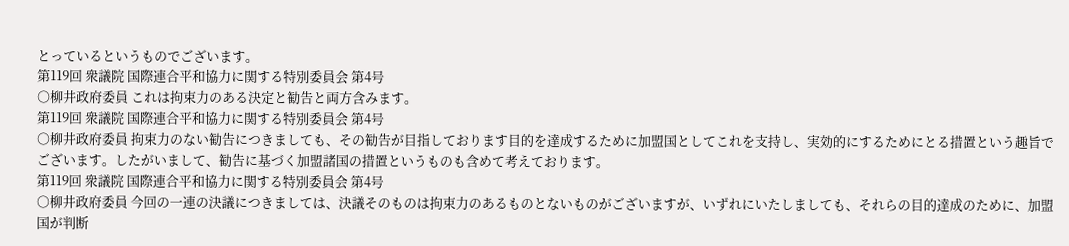とっているというものでございます。
第119回 衆議院 国際連合平和協力に関する特別委員会 第4号
○柳井政府委員 これは拘束力のある決定と勧告と両方含みます。
第119回 衆議院 国際連合平和協力に関する特別委員会 第4号
○柳井政府委員 拘束力のない勧告につきましても、その勧告が目指しております目的を達成するために加盟国としてこれを支持し、実効的にするためにとる措置という趣旨でございます。したがいまして、勧告に基づく加盟諸国の措置というものも含めて考えております。
第119回 衆議院 国際連合平和協力に関する特別委員会 第4号
○柳井政府委員 今回の一連の決議につきましては、決議そのものは拘束力のあるものとないものがございますが、いずれにいたしましても、それらの目的達成のために、加盟国が判断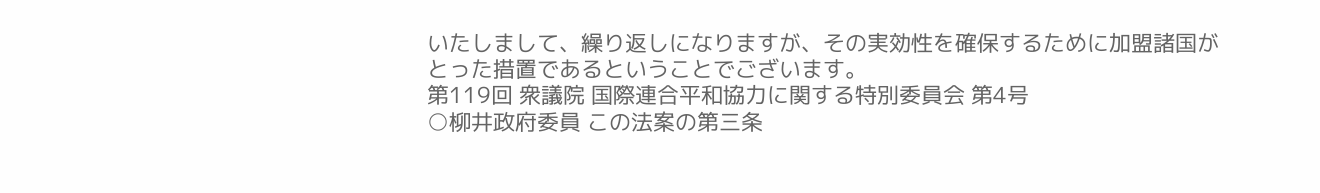いたしまして、繰り返しになりますが、その実効性を確保するために加盟諸国がとった措置であるということでございます。
第119回 衆議院 国際連合平和協力に関する特別委員会 第4号
○柳井政府委員 この法案の第三条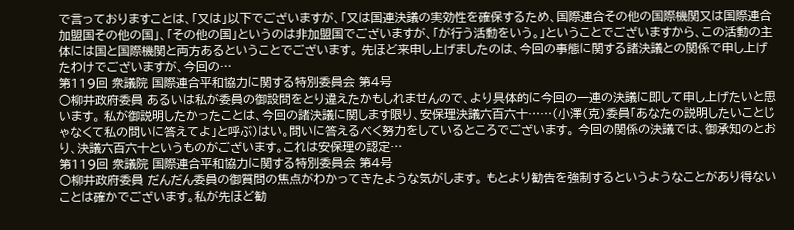で言っておりますことは、「又は」以下でございますが、「又は国連決議の実効性を確保するため、国際連合その他の国際機関又は国際連合加盟国その他の国」、「その他の国」というのは非加盟国でございますが、「が行う活動をいう。」ということでございますから、この活動の主体には国と国際機関と両方あるということでございます。 先ほど来申し上げましたのは、今回の事態に関する諸決議との関係で申し上げたわけでございますが、今回の…
第119回 衆議院 国際連合平和協力に関する特別委員会 第4号
○柳井政府委員 あるいは私が委員の御設問をとり違えたかもしれませんので、より具体的に今回の一連の決議に即して申し上げたいと思います。 私が御説明したかったことは、今回の諸決議に関します限り、安保理決議六百六十……(小澤(克)委員「あなたの説明したいことじゃなくて私の問いに答えてよ」と呼ぶ)はい。問いに答えるべく努力をしているところでございます。 今回の関係の決議では、御承知のとおり、決議六百六十というものがございます。これは安保理の認定…
第119回 衆議院 国際連合平和協力に関する特別委員会 第4号
○柳井政府委員 だんだん委員の御質問の焦点がわかってきたような気がします。 もとより勧告を強制するというようなことがあり得ないことは確かでございます。私が先ほど勧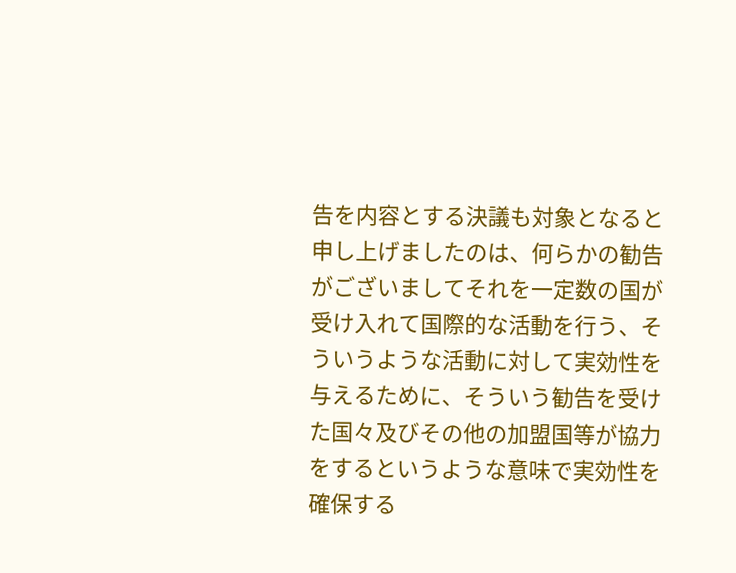告を内容とする決議も対象となると申し上げましたのは、何らかの勧告がございましてそれを一定数の国が受け入れて国際的な活動を行う、そういうような活動に対して実効性を与えるために、そういう勧告を受けた国々及びその他の加盟国等が協力をするというような意味で実効性を確保する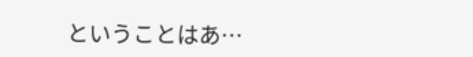ということはあ…